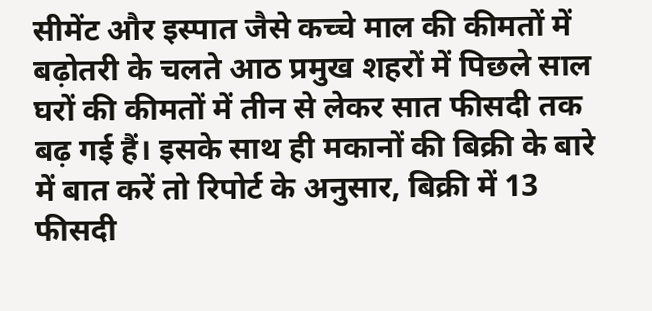सीमेंट और इस्पात जैसे कच्चे माल की कीमतों में बढ़ोतरी के चलते आठ प्रमुख शहरों में पिछले साल घरों की कीमतों में तीन से लेकर सात फीसदी तक बढ़ गई हैं। इसके साथ ही मकानों की बिक्री के बारे में बात करें तो रिपोर्ट के अनुसार, बिक्री में 13 फीसदी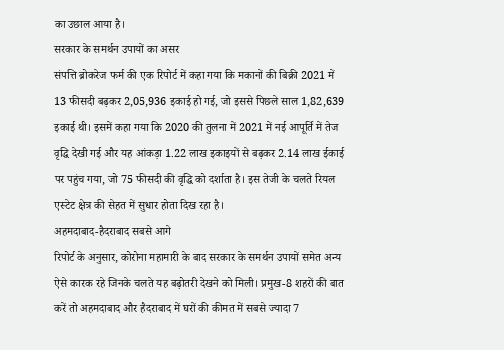का उछाल आया है।
सरकार के समर्थन उपायों का असर
संपत्ति ब्रोकरेज फर्म की एक रिपोर्ट में कहा गया कि मकानों की बिक्री 2021 में 13 फीसदी बढ़कर 2,05,936 इकाई हो गई, जो इससे पिछले साल 1,82,639 इकाई थी। इसमें कहा गया कि 2020 की तुलना में 2021 में नई आपूर्ति में तेज वृद्धि देखी गई और यह आंकड़ा 1.22 लाख इकाइयों से बढ़कर 2.14 लाख ईकाई पर पहुंच गया, जो 75 फीसदी की वृद्धि को दर्शाता है। इस तेजी के चलते रियल एस्टेट क्षेत्र की सेहत में सुधार होता दिख रहा है।
अहमदाबाद-हैदराबाद सबसे आगे
रिपोर्ट के अनुसार, कोरोना महामारी के बाद सरकार के समर्थन उपायों समेत अन्य ऐसे कारक रहे जिनके चलते यह बढ़ोतरी देखने को मिली। प्रमुख-8 शहरों की बात करें तो अहमदाबाद और हैदराबाद में घरों की कीमत में सबसे ज्यादा 7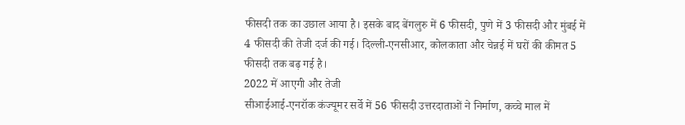फीसदी तक का उछाल आया है। इसके बाद बेंगलुरु में 6 फीसदी, पुणे में 3 फीसदी और मुंबई में 4 फीसदी की तेजी दर्ज की गई। दिल्ली-एनसीआर, कोलकाता और चेन्नई में घरों की कीमत 5 फीसदी तक बढ़ गई है।
2022 में आएगी और तेजी
सीआईआई-एनरॉक कंज्यूमर सर्वे में 56 फीसदी उत्तरदाताओं ने निर्माण, कच्चे माल में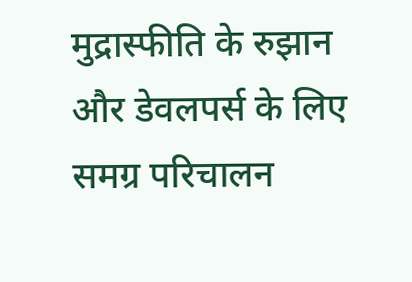मुद्रास्फीति के रुझान और डेवलपर्स के लिए समग्र परिचालन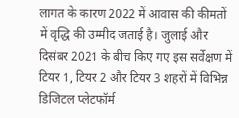लागत के कारण 2022 में आवास की कीमतों में वृद्धि की उम्मीद जताई है। जुलाई और दिसंबर 2021 के बीच किए गए इस सर्वेक्षण में टियर 1, टियर 2 और टियर 3 शहरों में विभिन्न डिजिटल प्लेटफॉर्म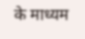के माध्यम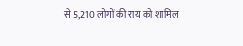से 5,210 लोगों की राय को शामिल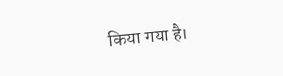किया गया है।